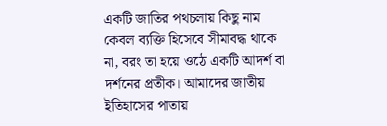একটি জাতির পথচলায় কিছু নাম কেবল ব্যক্তি হিসেবে সীমাবদ্ধ থাকে না, বরং তা হয়ে ওঠে একটি আদর্শ বা দর্শনের প্রতীক। আমাদের জাতীয় ইতিহাসের পাতায়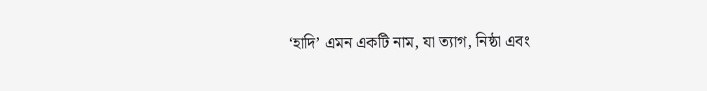‘হাদি’ এমন একটি নাম, যা ত্যাগ, নিষ্ঠা এবং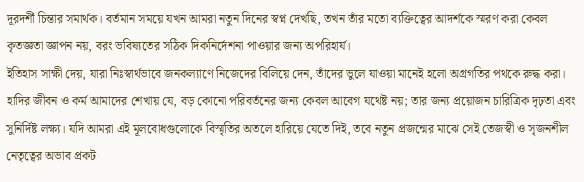দূরদর্শী চিন্তার সমার্থক। বর্তমান সময়ে যখন আমরা নতুন দিনের স্বপ্ন দেখছি, তখন তাঁর মতো ব্যক্তিত্বের আদর্শকে স্মরণ করা কেবল কৃতজ্ঞতা জ্ঞাপন নয়, বরং ভবিষ্যতের সঠিক দিকনির্দেশনা পাওয়ার জন্য অপরিহার্য।
ইতিহাস সাক্ষী দেয়, যারা নিঃস্বার্থভাবে জনকল্যাণে নিজেদের বিলিয়ে দেন, তাঁদের ভুলে যাওয়া মানেই হলো অগ্রগতির পথকে রুদ্ধ করা। হাদির জীবন ও কর্ম আমাদের শেখায় যে, বড় কোনো পরিবর্তনের জন্য কেবল আবেগ যথেষ্ট নয়; তার জন্য প্রয়োজন চারিত্রিক দৃঢ়তা এবং সুনির্দিষ্ট লক্ষ্য। যদি আমরা এই মূলবোধগুলোকে বিস্মৃতির অতলে হারিয়ে যেতে দিই, তবে নতুন প্রজন্মের মাঝে সেই তেজস্বী ও সৃজনশীল নেতৃত্বের অভাব প্রকট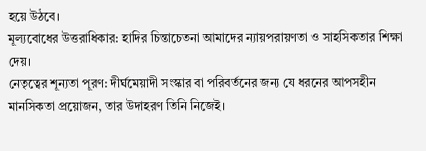হয়ে উঠবে।
মূল্যবোধের উত্তরাধিকার: হাদির চিন্তাচেতনা আমাদের ন্যায়পরায়ণতা ও সাহসিকতার শিক্ষা দেয়।
নেতৃত্বের শূন্যতা পূরণ: দীর্ঘমেয়াদী সংস্কার বা পরিবর্তনের জন্য যে ধরনের আপসহীন মানসিকতা প্রয়োজন, তার উদাহরণ তিনি নিজেই।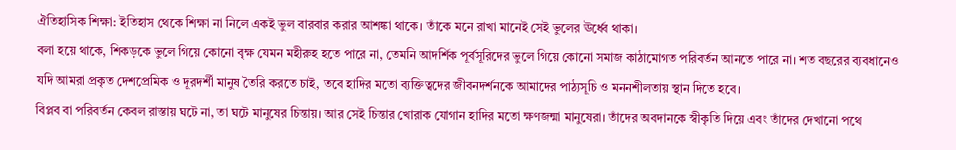ঐতিহাসিক শিক্ষা: ইতিহাস থেকে শিক্ষা না নিলে একই ভুল বারবার করার আশঙ্কা থাকে। তাঁকে মনে রাখা মানেই সেই ভুলের ঊর্ধ্বে থাকা।
বলা হয়ে থাকে, শিকড়কে ভুলে গিয়ে কোনো বৃক্ষ যেমন মহীরুহ হতে পারে না, তেমনি আদর্শিক পূর্বসূরিদের ভুলে গিয়ে কোনো সমাজ কাঠামোগত পরিবর্তন আনতে পারে না। শত বছরের ব্যবধানেও যদি আমরা প্রকৃত দেশপ্রেমিক ও দূরদর্শী মানুষ তৈরি করতে চাই, তবে হাদির মতো ব্যক্তিত্বদের জীবনদর্শনকে আমাদের পাঠ্যসূচি ও মননশীলতায় স্থান দিতে হবে।
বিপ্লব বা পরিবর্তন কেবল রাস্তায় ঘটে না, তা ঘটে মানুষের চিন্তায়। আর সেই চিন্তার খোরাক যোগান হাদির মতো ক্ষণজন্মা মানুষেরা। তাঁদের অবদানকে স্বীকৃতি দিয়ে এবং তাঁদের দেখানো পথে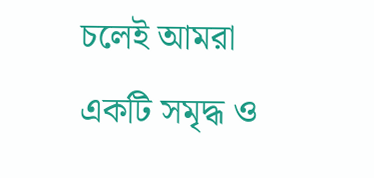চলেই আমরা একটি সমৃদ্ধ ও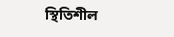স্থিতিশীল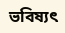ভবিষ্যৎ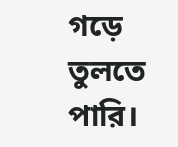গড়ে তুলতে পারি।